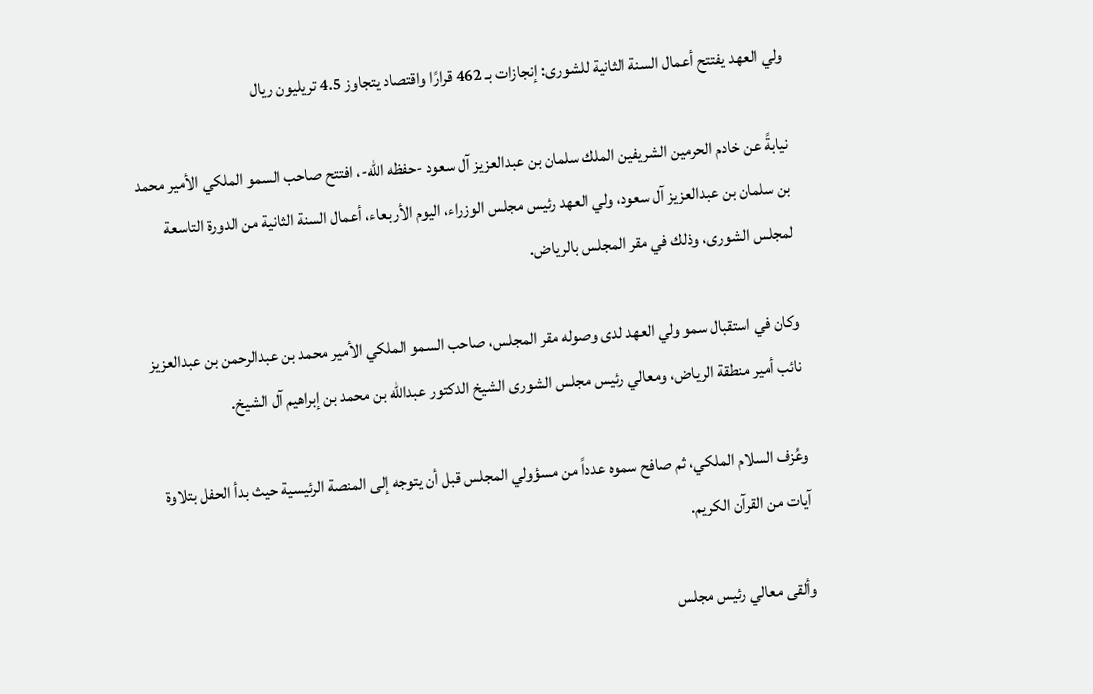ولي العهد يفتتح أعمال السنة الثانية للشورى: إنجازات بـ 462 قرارًا واقتصاد يتجاوز 4.5 تريليون ريال

نيابةً عن خادم الحرمين الشريفين الملك سلمان بن عبدالعزيز آل سعود -حفظه الله-، افتتح صاحب السمو الملكي الأمير محمد بن سلمان بن عبدالعزيز آل سعود، ولي العهد رئيس مجلس الوزراء، اليوم الأربعاء، أعمال السنة الثانية من الدورة التاسعة لمجلس الشورى، وذلك في مقر المجلس بالرياض.

وكان في استقبال سمو ولي العهد لدى وصوله مقر المجلس، صاحب السمو الملكي الأمير محمد بن عبدالرحمن بن عبدالعزيز نائب أمير منطقة الرياض، ومعالي رئيس مجلس الشورى الشيخ الدكتور عبدالله بن محمد بن إبراهيم آل الشيخ.

وعُزف السلام الملكي، ثم صافح سموه عدداً من مسؤولي المجلس قبل أن يتوجه إلى المنصة الرئيسية حيث بدأ الحفل بتلاوة آيات من القرآن الكريم.

وألقى معالي رئيس مجلس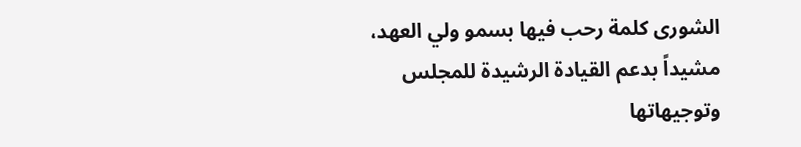الشورى كلمة رحب فيها بسمو ولي العهد، مشيداً بدعم القيادة الرشيدة للمجلس وتوجيهاتها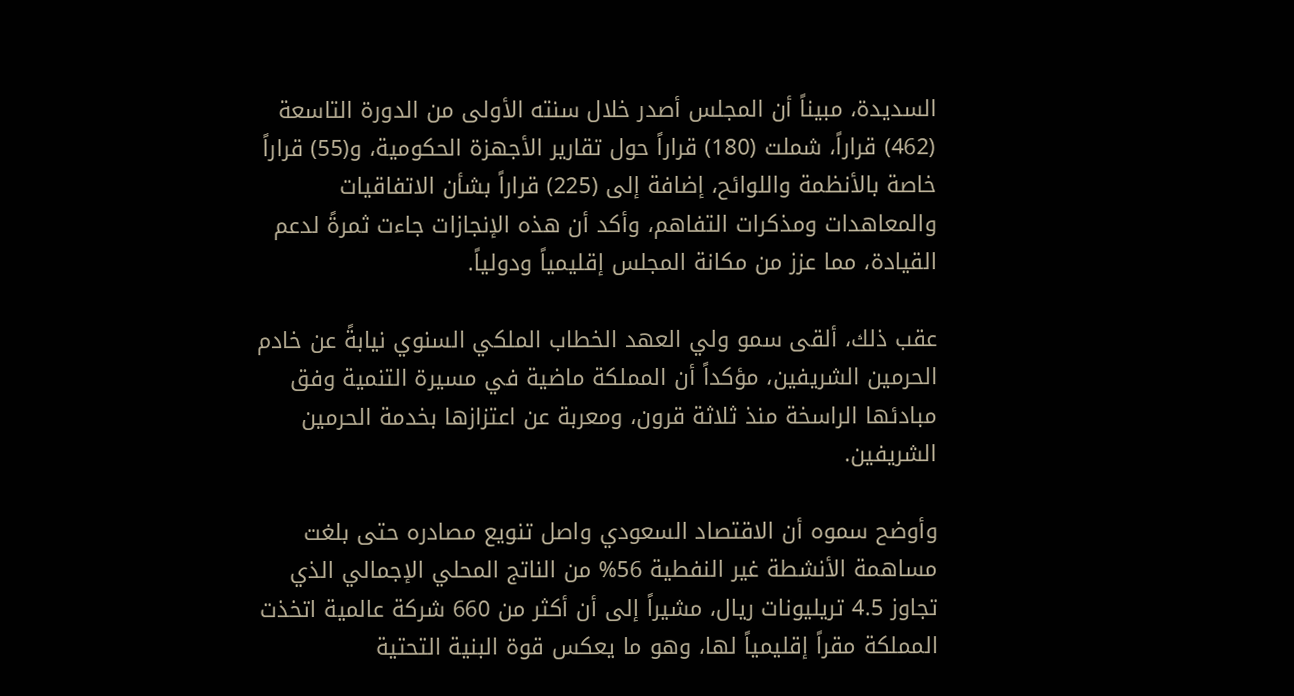السديدة، مبيناً أن المجلس أصدر خلال سنته الأولى من الدورة التاسعة (462) قراراً، شملت (180) قراراً حول تقارير الأجهزة الحكومية، و(55) قراراً خاصة بالأنظمة واللوائح، إضافة إلى (225) قراراً بشأن الاتفاقيات والمعاهدات ومذكرات التفاهم، وأكد أن هذه الإنجازات جاءت ثمرةً لدعم القيادة، مما عزز من مكانة المجلس إقليمياً ودولياً.

عقب ذلك، ألقى سمو ولي العهد الخطاب الملكي السنوي نيابةً عن خادم الحرمين الشريفين، مؤكداً أن المملكة ماضية في مسيرة التنمية وفق مبادئها الراسخة منذ ثلاثة قرون، ومعربة عن اعتزازها بخدمة الحرمين الشريفين.

وأوضح سموه أن الاقتصاد السعودي واصل تنويع مصادره حتى بلغت مساهمة الأنشطة غير النفطية 56% من الناتج المحلي الإجمالي الذي تجاوز 4.5 تريليونات ريال، مشيراً إلى أن أكثر من 660 شركة عالمية اتخذت المملكة مقراً إقليمياً لها، وهو ما يعكس قوة البنية التحتية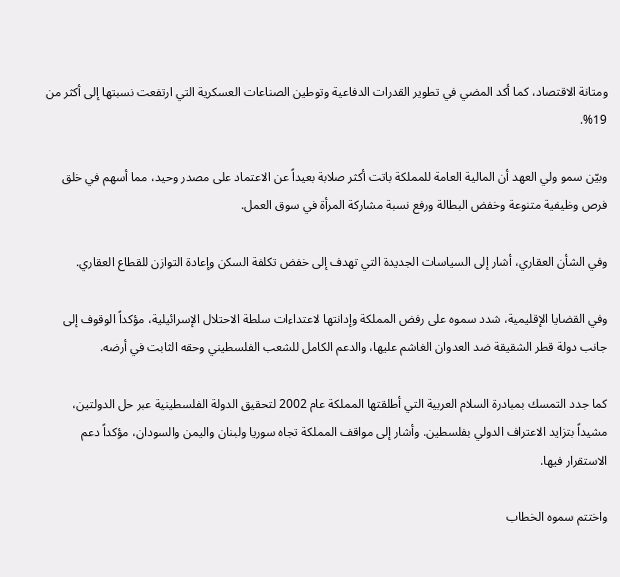ومتانة الاقتصاد، كما أكد المضي في تطوير القدرات الدفاعية وتوطين الصناعات العسكرية التي ارتفعت نسبتها إلى أكثر من 19%.

وبيّن سمو ولي العهد أن المالية العامة للمملكة باتت أكثر صلابة بعيداً عن الاعتماد على مصدر وحيد، مما أسهم في خلق فرص وظيفية متنوعة وخفض البطالة ورفع نسبة مشاركة المرأة في سوق العمل.

وفي الشأن العقاري، أشار إلى السياسات الجديدة التي تهدف إلى خفض تكلفة السكن وإعادة التوازن للقطاع العقاري.

وفي القضايا الإقليمية، شدد سموه على رفض المملكة وإدانتها لاعتداءات سلطة الاحتلال الإسرائيلية، مؤكداً الوقوف إلى جانب دولة قطر الشقيقة ضد العدوان الغاشم عليها، والدعم الكامل للشعب الفلسطيني وحقه الثابت في أرضه.

كما جدد التمسك بمبادرة السلام العربية التي أطلقتها المملكة عام 2002 لتحقيق الدولة الفلسطينية عبر حل الدولتين، مشيداً بتزايد الاعتراف الدولي بفلسطين. وأشار إلى مواقف المملكة تجاه سوريا ولبنان واليمن والسودان، مؤكداً دعم الاستقرار فيها.

واختتم سموه الخطاب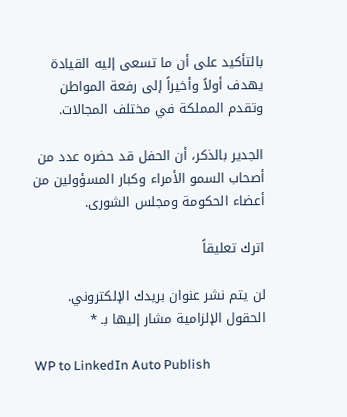بالتأكيد على أن ما تسعى إليه القيادة يهدف أولاً وأخيراً إلى رفعة المواطن وتقدم المملكة في مختلف المجالات.

الجدير بالذكر، أن الحفل قد حضره عدد من أصحاب السمو الأمراء وكبار المسؤولين من أعضاء الحكومة ومجلس الشورى.

اترك تعليقاً

لن يتم نشر عنوان بريدك الإلكتروني. الحقول الإلزامية مشار إليها بـ *

WP to LinkedIn Auto Publish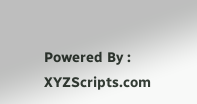Powered By : XYZScripts.com